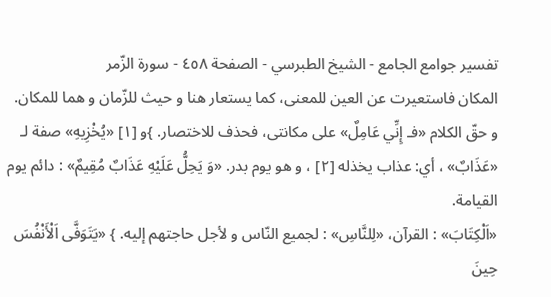تفسير جوامع الجامع - الشيخ الطبرسي - الصفحة ٤٥٨ - سورة الزّمر
المكان فاستعيرت عن العين للمعنى، كما يستعار هنا و حيث للزّمان و هما للمكان.
و حقّ الكلام «فـ إِنِّي عَامِلٌ» على مكانتى، فحذف للاختصار. }و [١] «يُخْزِيهِ» صفة لـ «عَذَابٌ» ، أي: عذاب يخذله [٢] ، و هو يوم بدر. «وَ يَحِلُّ عَلَيْهِ عَذَابٌ مُقِيمٌ» : دائم يوم القيامة.
«اَلْكِتَابَ» : القرآن، «لِلنَّاسِ» : لجميع النّاس و لأجل حاجتهم إليه. } «يَتَوَفَّى اَلْأَنْفُسَ حِينَ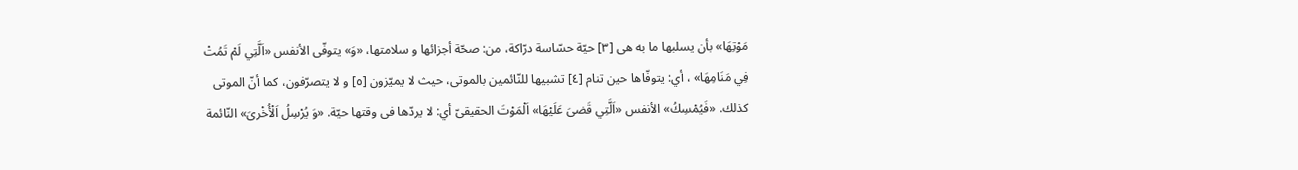مَوْتِهَا» بأن يسلبها ما به هى [٣] حيّة حسّاسة درّاكة، من: صحّة أجزائها و سلامتها، «وَ» يتوفّى الأنفس «اَلَّتِي لَمْ تَمُتْ فِي مَنَامِهَا» ، أي: يتوفّاها حين تنام [٤] تشبيها للنّائمين بالموتى، حيث لا يميّزون [٥] و لا يتصرّفون، كما أنّ الموتى كذلك. «فَيُمْسِكُ» الأنفس «اَلَّتِي قَضىَ عَلَيْهَا» اَلْمَوْتَ الحقيقىّ أي: لا يردّها فى وقتها حيّة. «وَ يُرْسِلُ اَلْأُخْرىَ» النّائمة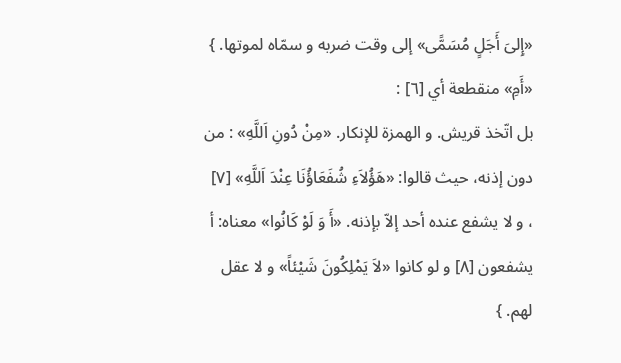«إِلىَ أَجَلٍ مُسَمًّى» إلى وقت ضربه و سمّاه لموتها. } «أَمِ» منقطعة أي [٦] :
بل اتّخذ قريش. و الهمزة للإنكار. «مِنْ دُونِ اَللَّهِ» : من دون إذنه، حيث قالوا: «هَؤُلاَءِ شُفَعَاؤُنَا عِنْدَ اَللَّهِ» [٧] ، و لا يشفع عنده أحد إلاّ بإذنه. «أَ وَ لَوْ كَانُوا» معناه: أ يشفعون [٨] و لو كانوا «لاَ يَمْلِكُونَ شَيْئاً» و لا عقل لهم. }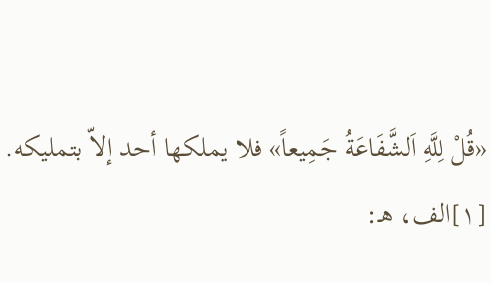«قُلْ لِلَّهِ اَلشَّفَاعَةُ جَمِيعاً» فلا يملكها أحد إلاّ بتمليكه.
[١]الف، هـ: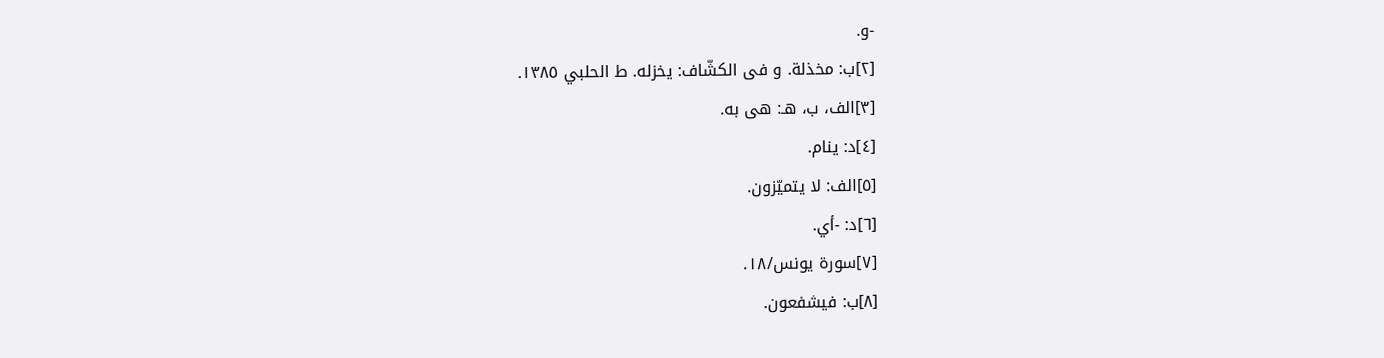-و.
[٢]ب: مخذلة. و فى الكشّاف: يخزله. ط الحلبي ١٣٨٥.
[٣]الف، ب، هـ: هى به.
[٤]د: ينام.
[٥]الف: لا يتميّزون.
[٦]د: -أي.
[٧]سورة يونس/١٨.
[٨]ب: فيشفعون.